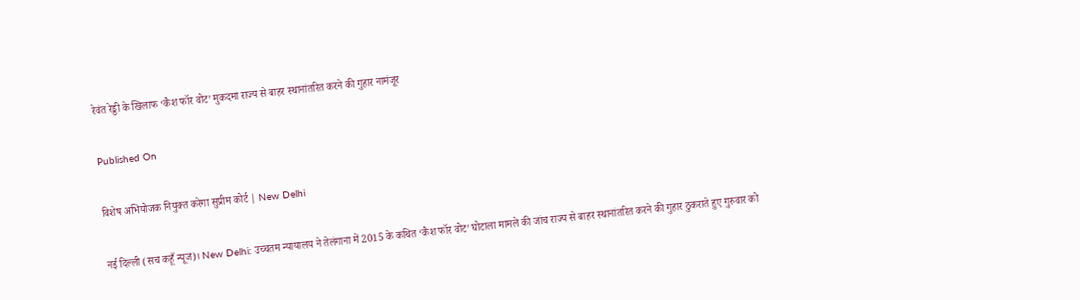रेवंत रेड्डी के खिलाफ ‘कैश फॉर वोट’ मुकदमा राज्य से बाहर स्थानांतरित करने की गुहार नामंजूर

Published On

विशेष अभियोजक नियुक्त करेगा सुप्रीम कोर्ट | New Delhi

नई दिल्ली (सच कहूँ न्यूज)। New Delhi: उच्चतम न्यायालय ने तेलंगाना में 2015 के कथित ‘कैश फॉर वोट’ घोटाला मामले की जांच राज्य से बाहर स्थानांतरित करने की गुहार ठुकराते हुए गुरुवार को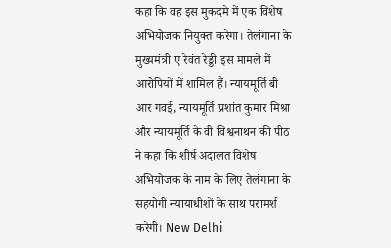कहा कि वह इस मुकदमे में एक विशेष अभियोजक नियुक्त करेगा। तेलंगाना के मुख्यमंत्री ए रेवंत रेड्डी इस मामले में आरोपियों में शामिल हैं। न्यायमूर्ति बी आर गवई, न्यायमूर्ति प्रशांत कुमार मिश्रा और न्यायमूर्ति के वी विश्वनाथन की पीठ ने कहा कि शीर्ष अदालत विशेष अभियोजक के नाम के लिए तेलंगाना के सहयोगी न्यायाधीशों के साथ परामर्श करेगी। New Delhi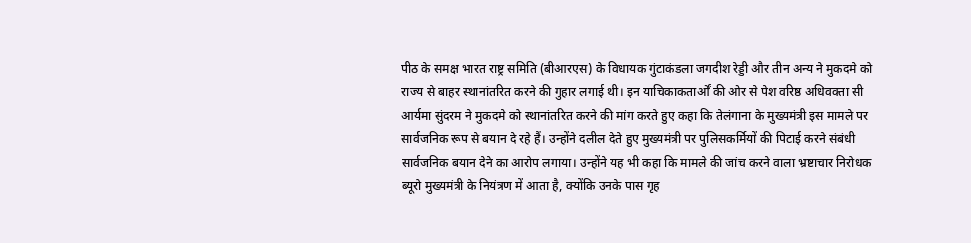पीठ के समक्ष भारत राष्ट्र समिति (बीआरएस) के विधायक गुंटाकंडला जगदीश रेड्डी और तीन अन्य ने मुकदमे को राज्य से बाहर स्थानांतरित करने की गुहार लगाई थी। इन याचिकाकतार्ओं की ओर से पेश वरिष्ठ अधिवक्ता सी आर्यमा सुंदरम ने मुकदमे को स्थानांतरित करने की मांग करते हुए कहा कि तेलंगाना के मुख्यमंत्री इस मामले पर सार्वजनिक रूप से बयान दे रहे हैं। उन्होंने दलील देते हुए मुख्यमंत्री पर पुलिसकर्मियों की पिटाई करने संबंधी सार्वजनिक बयान देने का आरोप लगाया। उन्होंने यह भी कहा कि मामले की जांच करने वाला भ्रष्टाचार निरोधक ब्यूरो मुख्यमंत्री के नियंत्रण में आता है, क्योंकि उनके पास गृह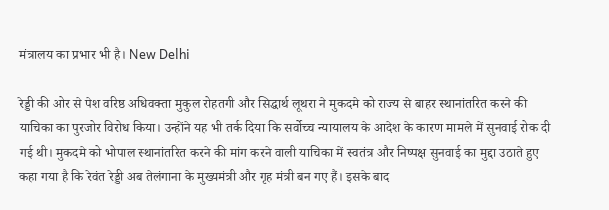मंत्रालय का प्रभार भी है। New Delhi

रेड्डी की ओर से पेश वरिष्ठ अधिवक्ता मुकुल रोहतगी और सिद्धार्थ लूथरा ने मुकदमे को राज्य से बाहर स्थानांतरित करने की याचिका का पुरजोर विरोध किया। उन्होंने यह भी तर्क दिया कि सर्वोच्च न्यायालय के आदेश के कारण मामले में सुनवाई रोक दी गई थी। मुकदमे को भोपाल स्थानांतरित करने की मांग करने वाली याचिका में स्वतंत्र और निष्पक्ष सुनवाई का मुद्दा उठाते हुए कहा गया है कि रेवंत रेड्डी अब तेलंगाना के मुख्यमंत्री और गृह मंत्री बन गए हैं। इसके बाद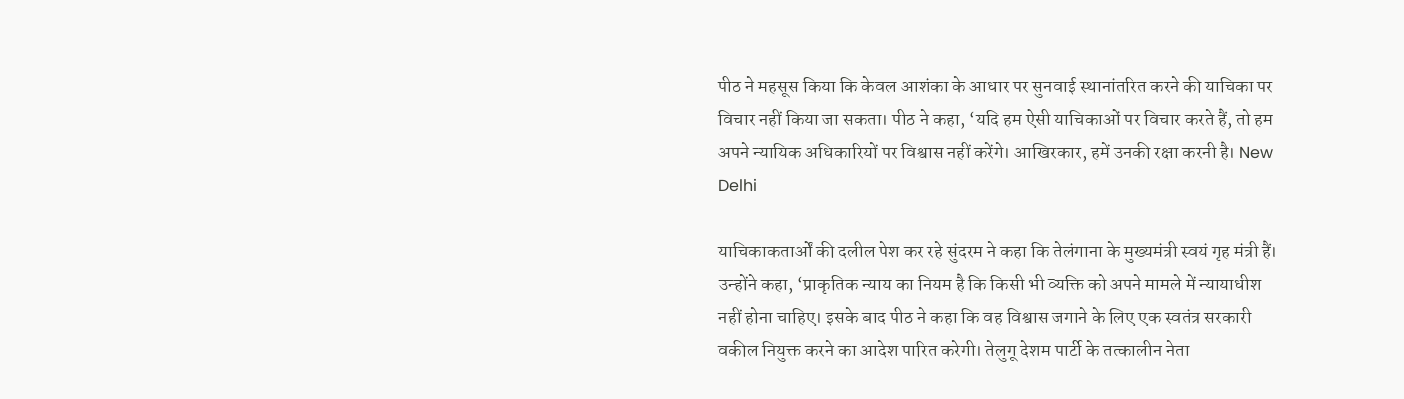पीठ ने महसूस किया कि केवल आशंका के आधार पर सुनवाई स्थानांतरित करने की याचिका पर विचार नहीं किया जा सकता। पीठ ने कहा, ‘यदि हम ऐसी याचिकाओं पर विचार करते हैं, तो हम अपने न्यायिक अधिकारियों पर विश्वास नहीं करेंगे। आखिरकार, हमें उनकी रक्षा करनी है। New Delhi

याचिकाकतार्ओं की दलील पेश कर रहे सुंदरम ने कहा कि तेलंगाना के मुख्यमंत्री स्वयं गृह मंत्री हैं। उन्होंने कहा, ‘प्राकृतिक न्याय का नियम है कि किसी भी व्यक्ति को अपने मामले में न्यायाधीश नहीं होना चाहिए। इसके बाद पीठ ने कहा कि वह विश्वास जगाने के लिए एक स्वतंत्र सरकारी वकील नियुक्त करने का आदेश पारित करेगी। तेलुगू देशम पार्टी के तत्कालीन नेता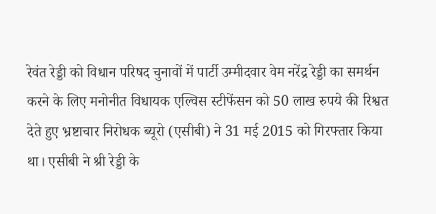रेवंत रेड्डी को विधान परिषद चुनावों में पार्टी उम्मीदवार वेम नरेंद्र रेड्डी का समर्थन करने के लिए मनोनीत विधायक एल्विस स्टीफेंसन को 50 लाख रुपये की रिश्वत देते हुए भ्रष्टाचार निरोधक ब्यूरो (एसीबी) ने 31 मई 2015 को गिरफ्तार किया था। एसीबी ने श्री रेड्डी के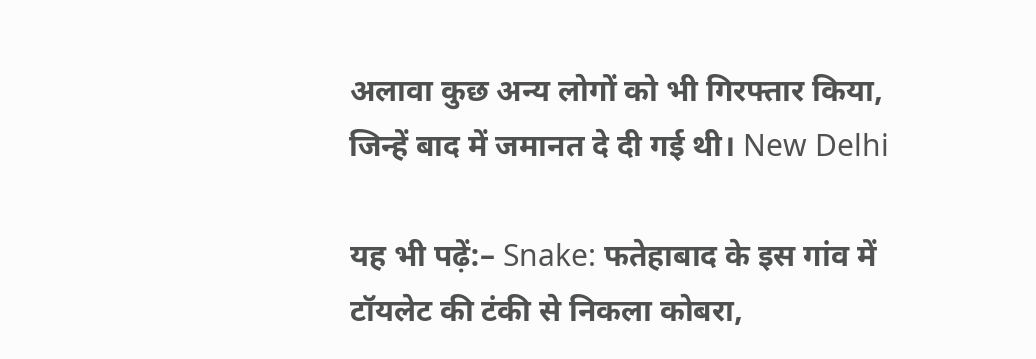अलावा कुछ अन्य लोगों को भी गिरफ्तार किया, जिन्हें बाद में जमानत दे दी गई थी। New Delhi

यह भी पढ़ें:– Snake: फतेहाबाद के इस गांव में टॉयलेट की टंकी से निकला कोबरा,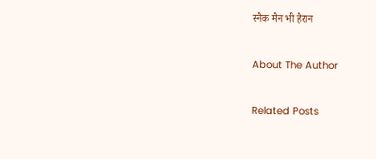स्नैक मैन भी हैरान

About The Author

Related Posts